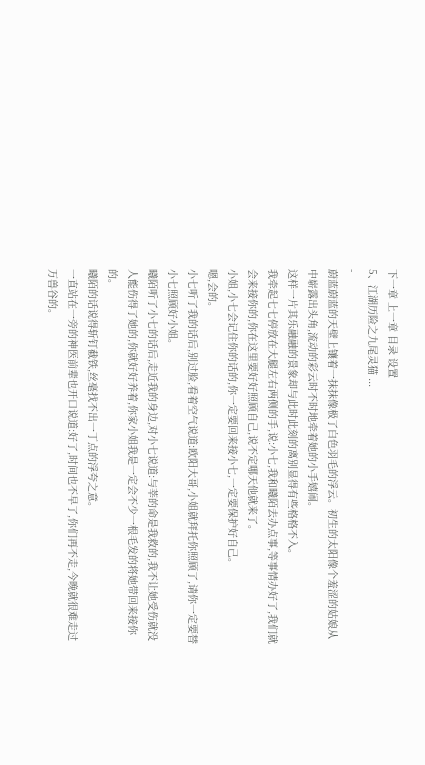下一章 上一章 目录 设置
5、江湖历险之九尾灵猫 ...
-
蔚蓝蔚蓝的天壁上镶着一抹抹像极了白色羽毛的浮云。初生的太阳像个羞涩的姑娘从中崭露出头角,流动的彩云时不时地牵着她的小手嬉闹。
这样一片其乐融融的景象却与此时此刻的离别显得有些格格不入。
我牵起七七停放在大腿左右两侧的手,说:小七,我和曦陌去办点事,等事情办好了,我们就会来接你的,你在这里要好好照顾自己,说不定哪天他就来了。
小姐,小七会记住你的话的,你一定要回来接小七,一定要保护好自己。
嗯,会的。
小七听了我的话后,别过脸,看着空气说道:欧阳大哥,小姐就拜托你照顾了,请你一定要替小七照顾好小姐。
曦陌听了小七的话后,走近我的身边,对小七说道:与莘的命是我救的,我不让她受伤就没人能伤得了她的,你就好好养着,你家小姐我是一定会不少一根毛发的将她带回来接你的。
曦陌的话说得斩钉截铁,丝毫找不出一丁点的浮夸之意。
一直站在一旁的神医前辈也开口说道:好了,时间也不早了,你们再不走,今晚就很难走过万兽谷的。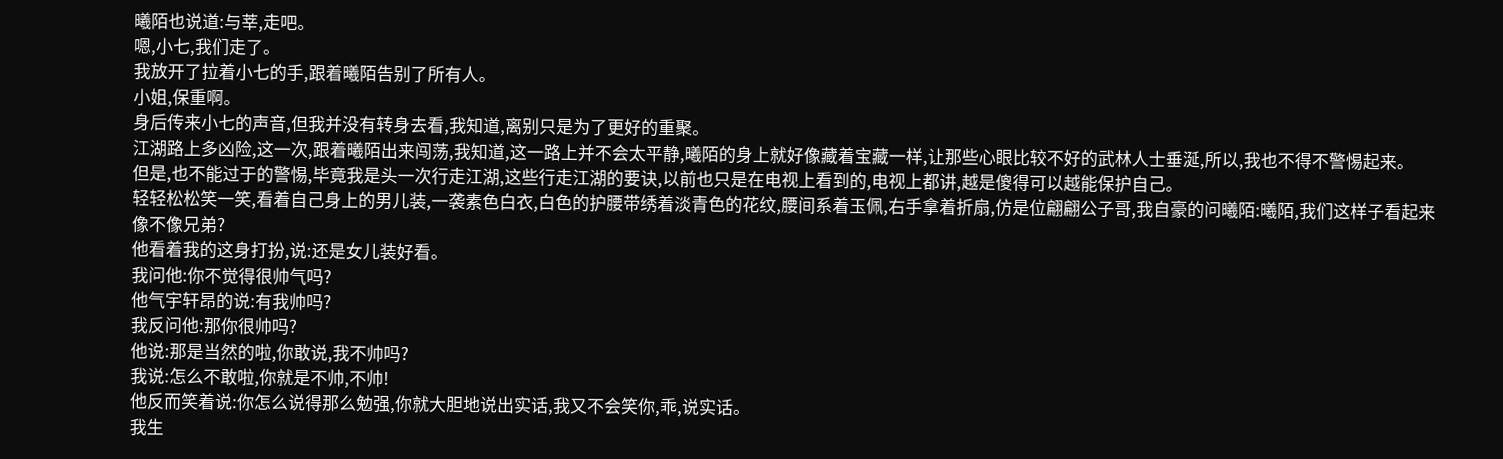曦陌也说道:与莘,走吧。
嗯,小七,我们走了。
我放开了拉着小七的手,跟着曦陌告别了所有人。
小姐,保重啊。
身后传来小七的声音,但我并没有转身去看,我知道,离别只是为了更好的重聚。
江湖路上多凶险,这一次,跟着曦陌出来闯荡,我知道,这一路上并不会太平静,曦陌的身上就好像藏着宝藏一样,让那些心眼比较不好的武林人士垂涎,所以,我也不得不警惕起来。
但是,也不能过于的警惕,毕竟我是头一次行走江湖,这些行走江湖的要诀,以前也只是在电视上看到的,电视上都讲,越是傻得可以越能保护自己。
轻轻松松笑一笑,看着自己身上的男儿装,一袭素色白衣,白色的护腰带绣着淡青色的花纹,腰间系着玉佩,右手拿着折扇,仿是位翩翩公子哥,我自豪的问曦陌:曦陌,我们这样子看起来像不像兄弟?
他看着我的这身打扮,说:还是女儿装好看。
我问他:你不觉得很帅气吗?
他气宇轩昂的说:有我帅吗?
我反问他:那你很帅吗?
他说:那是当然的啦,你敢说,我不帅吗?
我说:怎么不敢啦,你就是不帅,不帅!
他反而笑着说:你怎么说得那么勉强,你就大胆地说出实话,我又不会笑你,乖,说实话。
我生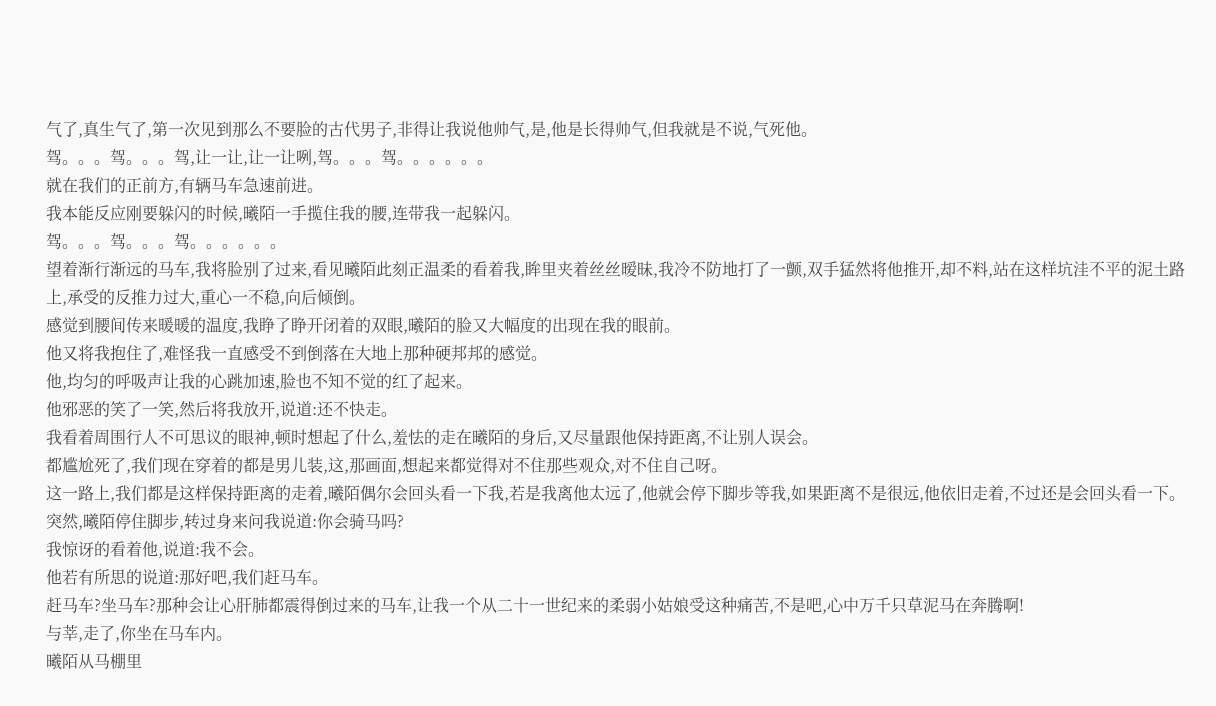气了,真生气了,第一次见到那么不要脸的古代男子,非得让我说他帅气,是,他是长得帅气,但我就是不说,气死他。
驾。。。驾。。。驾,让一让,让一让咧,驾。。。驾。。。。。。
就在我们的正前方,有辆马车急速前进。
我本能反应刚要躲闪的时候,曦陌一手揽住我的腰,连带我一起躲闪。
驾。。。驾。。。驾。。。。。。
望着渐行渐远的马车,我将脸别了过来,看见曦陌此刻正温柔的看着我,眸里夹着丝丝暧昧,我冷不防地打了一颤,双手猛然将他推开,却不料,站在这样坑洼不平的泥土路上,承受的反推力过大,重心一不稳,向后倾倒。
感觉到腰间传来暖暖的温度,我睁了睁开闭着的双眼,曦陌的脸又大幅度的出现在我的眼前。
他又将我抱住了,难怪我一直感受不到倒落在大地上那种硬邦邦的感觉。
他,均匀的呼吸声让我的心跳加速,脸也不知不觉的红了起来。
他邪恶的笑了一笑,然后将我放开,说道:还不快走。
我看着周围行人不可思议的眼神,顿时想起了什么,羞怯的走在曦陌的身后,又尽量跟他保持距离,不让别人误会。
都尴尬死了,我们现在穿着的都是男儿装,这,那画面,想起来都觉得对不住那些观众,对不住自己呀。
这一路上,我们都是这样保持距离的走着,曦陌偶尔会回头看一下我,若是我离他太远了,他就会停下脚步等我,如果距离不是很远,他依旧走着,不过还是会回头看一下。
突然,曦陌停住脚步,转过身来问我说道:你会骑马吗?
我惊讶的看着他,说道:我不会。
他若有所思的说道:那好吧,我们赶马车。
赶马车?坐马车?那种会让心肝肺都震得倒过来的马车,让我一个从二十一世纪来的柔弱小姑娘受这种痛苦,不是吧,心中万千只草泥马在奔腾啊!
与莘,走了,你坐在马车内。
曦陌从马棚里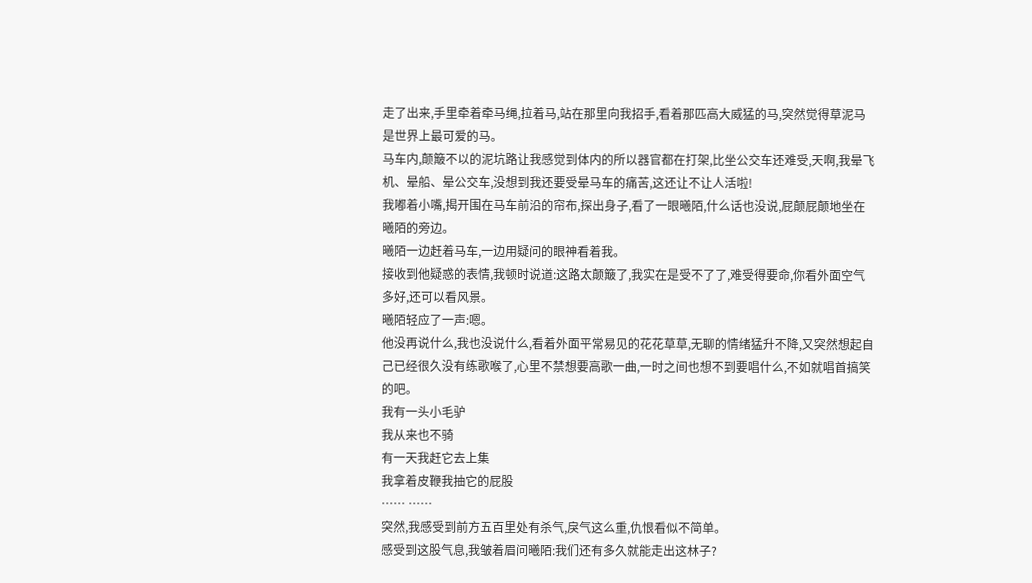走了出来,手里牵着牵马绳,拉着马,站在那里向我招手,看着那匹高大威猛的马,突然觉得草泥马是世界上最可爱的马。
马车内,颠簸不以的泥坑路让我感觉到体内的所以器官都在打架,比坐公交车还难受,天啊,我晕飞机、晕船、晕公交车,没想到我还要受晕马车的痛苦,这还让不让人活啦!
我嘟着小嘴,揭开围在马车前沿的帘布,探出身子,看了一眼曦陌,什么话也没说,屁颠屁颠地坐在曦陌的旁边。
曦陌一边赶着马车,一边用疑问的眼神看着我。
接收到他疑惑的表情,我顿时说道:这路太颠簸了,我实在是受不了了,难受得要命,你看外面空气多好,还可以看风景。
曦陌轻应了一声:嗯。
他没再说什么,我也没说什么,看着外面平常易见的花花草草,无聊的情绪猛升不降,又突然想起自己已经很久没有练歌喉了,心里不禁想要高歌一曲,一时之间也想不到要唱什么,不如就唱首搞笑的吧。
我有一头小毛驴
我从来也不骑
有一天我赶它去上集
我拿着皮鞭我抽它的屁股
…… ……
突然,我感受到前方五百里处有杀气,戾气这么重,仇恨看似不简单。
感受到这股气息,我皱着眉问曦陌:我们还有多久就能走出这林子?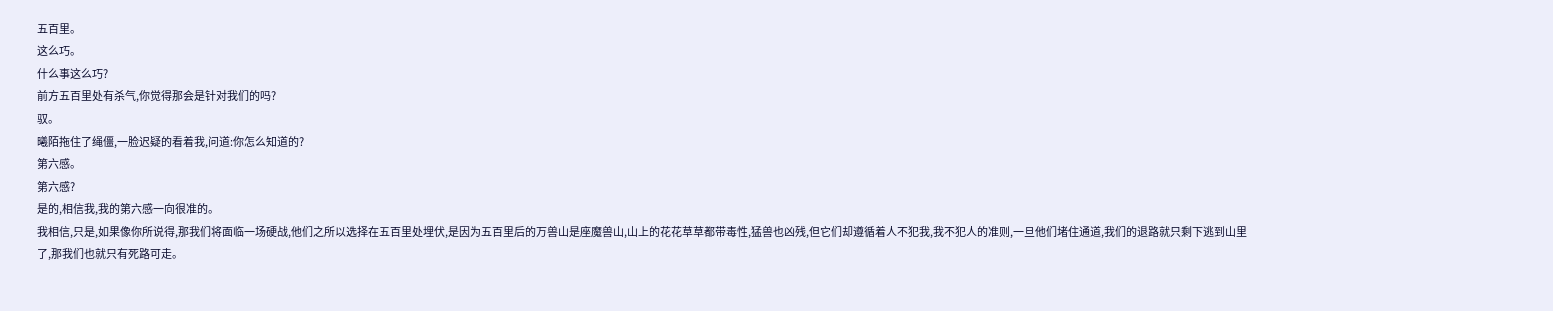五百里。
这么巧。
什么事这么巧?
前方五百里处有杀气,你觉得那会是针对我们的吗?
驭。
曦陌拖住了绳僵,一脸迟疑的看着我,问道:你怎么知道的?
第六感。
第六感?
是的,相信我,我的第六感一向很准的。
我相信,只是,如果像你所说得,那我们将面临一场硬战,他们之所以选择在五百里处埋伏,是因为五百里后的万兽山是座魔兽山,山上的花花草草都带毒性,猛兽也凶残,但它们却遵循着人不犯我,我不犯人的准则,一旦他们堵住通道,我们的退路就只剩下逃到山里了,那我们也就只有死路可走。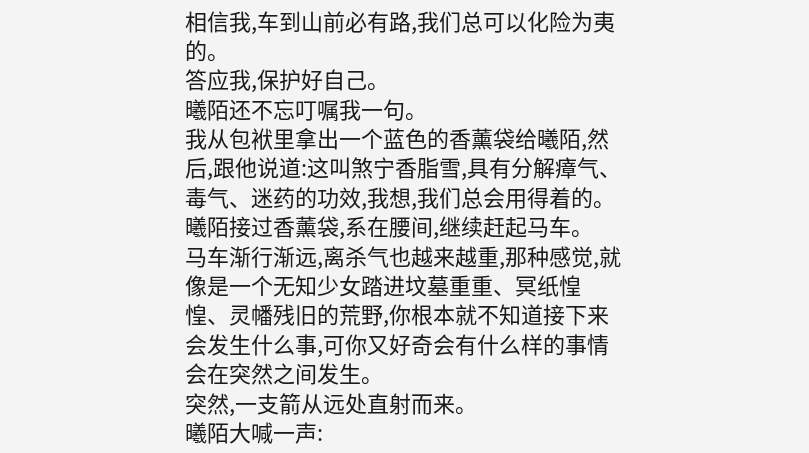相信我,车到山前必有路,我们总可以化险为夷的。
答应我,保护好自己。
曦陌还不忘叮嘱我一句。
我从包袱里拿出一个蓝色的香薰袋给曦陌,然后,跟他说道:这叫煞宁香脂雪,具有分解瘴气、毒气、迷药的功效,我想,我们总会用得着的。
曦陌接过香薰袋,系在腰间,继续赶起马车。
马车渐行渐远,离杀气也越来越重,那种感觉,就像是一个无知少女踏进坟墓重重、冥纸惶惶、灵幡残旧的荒野,你根本就不知道接下来会发生什么事,可你又好奇会有什么样的事情会在突然之间发生。
突然,一支箭从远处直射而来。
曦陌大喊一声: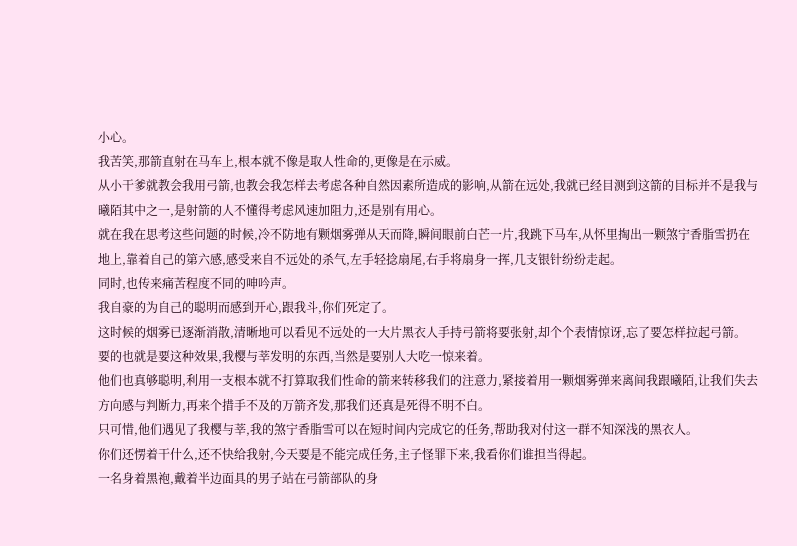小心。
我苦笑,那箭直射在马车上,根本就不像是取人性命的,更像是在示威。
从小干爹就教会我用弓箭,也教会我怎样去考虑各种自然因素所造成的影响,从箭在远处,我就已经目测到这箭的目标并不是我与曦陌其中之一,是射箭的人不懂得考虑风速加阻力,还是别有用心。
就在我在思考这些问题的时候,冷不防地有颗烟雾弹从天而降,瞬间眼前白芒一片,我跳下马车,从怀里掏出一颗煞宁香脂雪扔在地上,靠着自己的第六感,感受来自不远处的杀气,左手轻捻扇尾,右手将扇身一挥,几支银针纷纷走起。
同时,也传来痛苦程度不同的呻吟声。
我自豪的为自己的聪明而感到开心,跟我斗,你们死定了。
这时候的烟雾已逐渐消散,清晰地可以看见不远处的一大片黑衣人手持弓箭将要张射,却个个表情惊讶,忘了要怎样拉起弓箭。
要的也就是要这种效果,我樱与莘发明的东西,当然是要别人大吃一惊来着。
他们也真够聪明,利用一支根本就不打算取我们性命的箭来转移我们的注意力,紧接着用一颗烟雾弹来离间我跟曦陌,让我们失去方向感与判断力,再来个措手不及的万箭齐发,那我们还真是死得不明不白。
只可惜,他们遇见了我樱与莘,我的煞宁香脂雪可以在短时间内完成它的任务,帮助我对付这一群不知深浅的黑衣人。
你们还愣着干什么,还不快给我射,今天要是不能完成任务,主子怪罪下来,我看你们谁担当得起。
一名身着黑袍,戴着半边面具的男子站在弓箭部队的身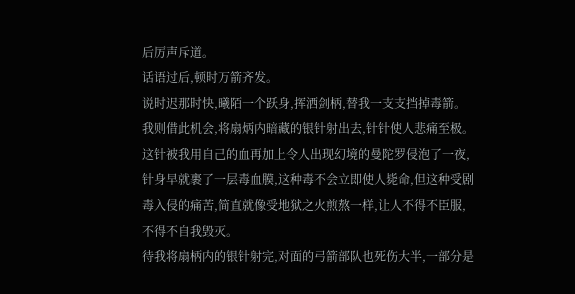后厉声斥道。
话语过后,顿时万箭齐发。
说时迟那时快,曦陌一个跃身,挥洒剑柄,替我一支支挡掉毒箭。我则借此机会,将扇炳内暗藏的银针射出去,针针使人悲痛至极。
这针被我用自己的血再加上令人出现幻境的曼陀罗侵泡了一夜,针身早就裹了一层毒血膜,这种毒不会立即使人毙命,但这种受剧毒入侵的痛苦,简直就像受地狱之火煎熬一样,让人不得不臣服,不得不自我毁灭。
待我将扇柄内的银针射完,对面的弓箭部队也死伤大半,一部分是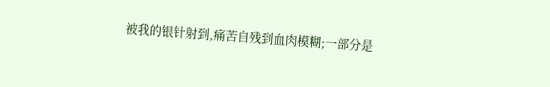被我的银针射到,痛苦自残到血肉模糊;一部分是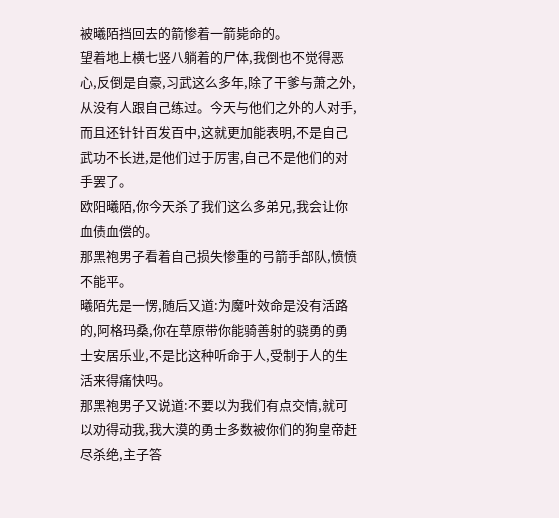被曦陌挡回去的箭惨着一箭毙命的。
望着地上横七竖八躺着的尸体,我倒也不觉得恶心,反倒是自豪,习武这么多年,除了干爹与萧之外,从没有人跟自己练过。今天与他们之外的人对手,而且还针针百发百中,这就更加能表明,不是自己武功不长进,是他们过于厉害,自己不是他们的对手罢了。
欧阳曦陌,你今天杀了我们这么多弟兄,我会让你血债血偿的。
那黑袍男子看着自己损失惨重的弓箭手部队,愤愤不能平。
曦陌先是一愣,随后又道:为魔叶效命是没有活路的,阿格玛桑,你在草原带你能骑善射的骁勇的勇士安居乐业,不是比这种听命于人,受制于人的生活来得痛快吗。
那黑袍男子又说道:不要以为我们有点交情,就可以劝得动我,我大漠的勇士多数被你们的狗皇帝赶尽杀绝,主子答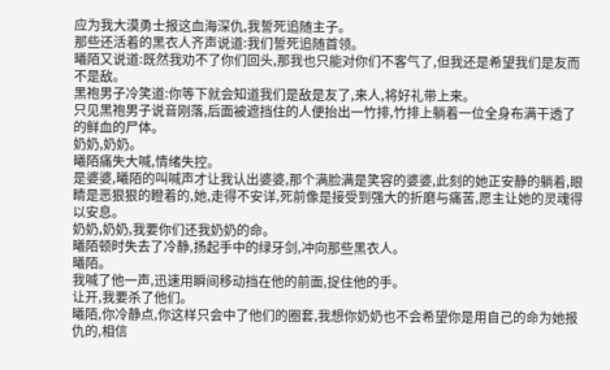应为我大漠勇士报这血海深仇,我誓死追随主子。
那些还活着的黑衣人齐声说道:我们誓死追随首领。
曦陌又说道:既然我劝不了你们回头,那我也只能对你们不客气了,但我还是希望我们是友而不是敌。
黑袍男子冷笑道:你等下就会知道我们是敌是友了,来人,将好礼带上来。
只见黑袍男子说音刚落,后面被遮挡住的人便抬出一竹排,竹排上躺着一位全身布满干透了的鲜血的尸体。
奶奶,奶奶。
曦陌痛失大喊,情绪失控。
是婆婆,曦陌的叫喊声才让我认出婆婆,那个满脸满是笑容的婆婆,此刻的她正安静的躺着,眼睛是恶狠狠的瞪着的,她,走得不安详,死前像是接受到强大的折磨与痛苦,愿主让她的灵魂得以安息。
奶奶,奶奶,我要你们还我奶奶的命。
曦陌顿时失去了冷静,扬起手中的绿牙剑,冲向那些黑衣人。
曦陌。
我喊了他一声,迅速用瞬间移动挡在他的前面,捉住他的手。
让开,我要杀了他们。
曦陌,你冷静点,你这样只会中了他们的圈套,我想你奶奶也不会希望你是用自己的命为她报仇的,相信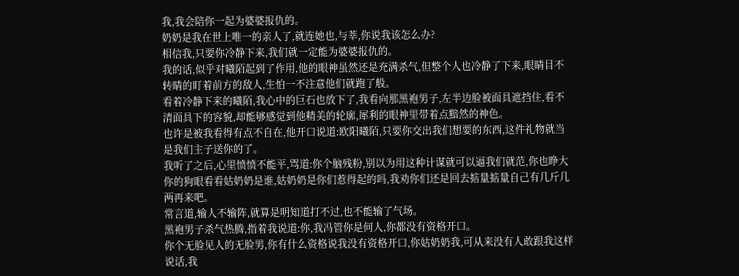我,我会陪你一起为婆婆报仇的。
奶奶是我在世上唯一的亲人了,就连她也,与莘,你说我该怎么办?
相信我,只要你冷静下来,我们就一定能为婆婆报仇的。
我的话,似乎对曦陌起到了作用,他的眼神虽然还是充满杀气,但整个人也冷静了下来,眼睛目不转睛的盯着前方的敌人,生怕一不注意他们就跑了般。
看着冷静下来的曦陌,我心中的巨石也放下了,我看向那黑袍男子,左半边脸被面具遮挡住,看不清面具下的容貌,却能够感觉到他精美的轮廓,犀利的眼神里带着点黯然的神色。
也许是被我看得有点不自在,他开口说道:欧阳曦陌,只要你交出我们想要的东西,这件礼物就当是我们主子送你的了。
我听了之后,心里愤愤不能平,骂道:你个脑残粉,别以为用这种计谋就可以逼我们就范,你也睁大你的狗眼看看姑奶奶是谁,姑奶奶是你们惹得起的吗,我劝你们还是回去掂量掂量自己有几斤几两再来吧。
常言道,输人不输阵,就算是明知道打不过,也不能输了气场。
黑袍男子杀气热腾,指着我说道:你,我冯管你是何人,你都没有资格开口。
你个无脸见人的无脸男,你有什么资格说我没有资格开口,你姑奶奶我,可从来没有人敢跟我这样说话,我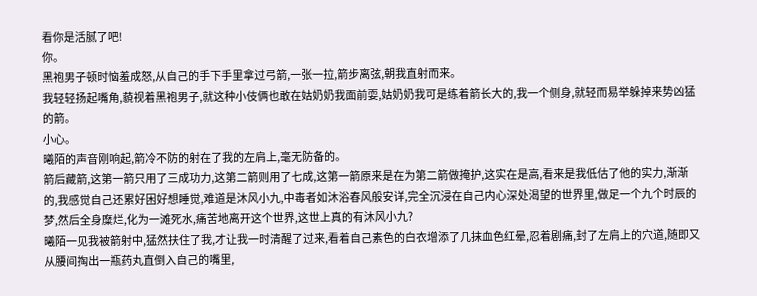看你是活腻了吧!
你。
黑袍男子顿时恼羞成怒,从自己的手下手里拿过弓箭,一张一拉,箭步离弦,朝我直射而来。
我轻轻扬起嘴角,藐视着黑袍男子,就这种小伎俩也敢在姑奶奶我面前耍,姑奶奶我可是练着箭长大的,我一个侧身,就轻而易举躲掉来势凶猛的箭。
小心。
曦陌的声音刚响起,箭冷不防的射在了我的左肩上,毫无防备的。
箭后藏箭,这第一箭只用了三成功力,这第二箭则用了七成,这第一箭原来是在为第二箭做掩护,这实在是高,看来是我低估了他的实力,渐渐的,我感觉自己还累好困好想睡觉,难道是沐风小九,中毒者如沐浴春风般安详,完全沉浸在自己内心深处渴望的世界里,做足一个九个时辰的梦,然后全身糜烂,化为一滩死水,痛苦地离开这个世界,这世上真的有沐风小九?
曦陌一见我被箭射中,猛然扶住了我,才让我一时清醒了过来,看着自己素色的白衣增添了几抹血色红晕,忍着剧痛,封了左肩上的穴道,随即又从腰间掏出一瓶药丸直倒入自己的嘴里,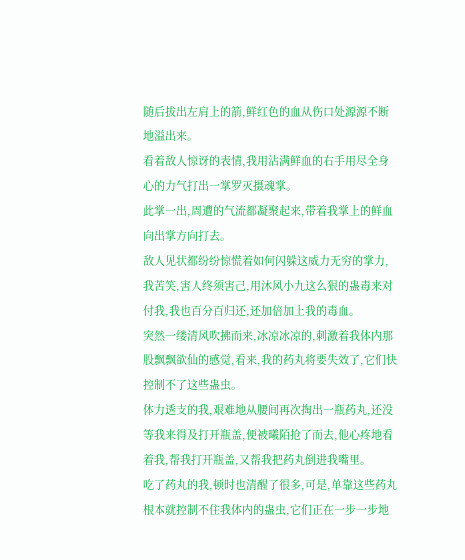随后拔出左肩上的箭,鲜红色的血从伤口处源源不断地溢出来。
看着敌人惊讶的表情,我用沾满鲜血的右手用尽全身心的力气打出一掌罗灭摄魂掌。
此掌一出,周遭的气流都凝聚起来,带着我掌上的鲜血向出掌方向打去。
敌人见状都纷纷惊慌着如何闪躲这威力无穷的掌力,我苦笑,害人终须害己,用沐风小九这么狠的蛊毒来对付我,我也百分百归还,还加倍加上我的毒血。
突然一缕清风吹拂而来,冰凉冰凉的,刺激着我体内那股飘飘欲仙的感觉,看来,我的药丸将要失效了,它们快控制不了这些蛊虫。
体力透支的我,艰难地从腰间再次掏出一瓶药丸,还没等我来得及打开瓶盖,便被曦陌抢了而去,他心疼地看着我,帮我打开瓶盖,又帮我把药丸倒进我嘴里。
吃了药丸的我,顿时也清醒了很多,可是,单靠这些药丸根本就控制不住我体内的蛊虫,它们正在一步一步地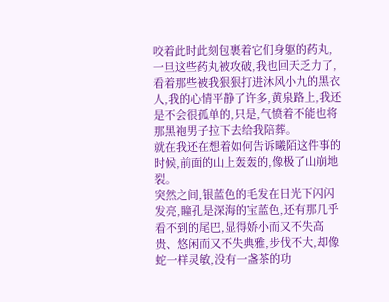咬着此时此刻包裹着它们身躯的药丸,一旦这些药丸被攻破,我也回天乏力了,看着那些被我狠狠打进沐风小九的黑衣人,我的心情平静了许多,黄泉路上,我还是不会很孤单的,只是,气愤着不能也将那黑袍男子拉下去给我陪葬。
就在我还在想着如何告诉曦陌这件事的时候,前面的山上轰轰的,像极了山崩地裂。
突然之间,银蓝色的毛发在日光下闪闪发亮,瞳孔是深海的宝蓝色,还有那几乎看不到的尾巴,显得娇小而又不失高贵、悠闲而又不失典雅,步伐不大,却像蛇一样灵敏,没有一盏茶的功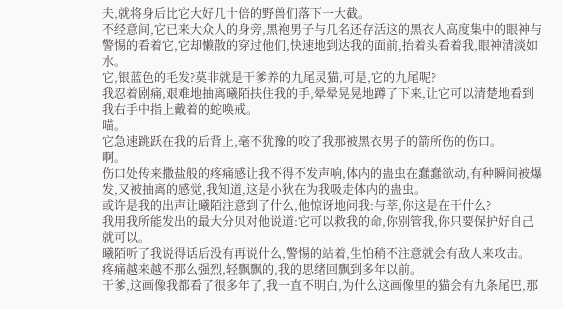夫,就将身后比它大好几十倍的野兽们落下一大截。
不经意间,它已来大众人的身旁,黑袍男子与几名还存活这的黑衣人高度集中的眼神与警惕的看着它,它却懒散的穿过他们,快速地到达我的面前,抬着头看着我,眼神清淡如水。
它,银蓝色的毛发?莫非就是干爹养的九尾灵猫,可是,它的九尾呢?
我忍着剧痛,艰难地抽离曦陌扶住我的手,晕晕晃晃地蹲了下来,让它可以清楚地看到我右手中指上戴着的蛇唤戒。
喵。
它急速跳跃在我的后背上,毫不犹豫的咬了我那被黑衣男子的箭所伤的伤口。
啊。
伤口处传来撒盐般的疼痛感让我不得不发声响,体内的蛊虫在蠢蠢欲动,有种瞬间被爆发,又被抽离的感觉,我知道,这是小狄在为我吸走体内的蛊虫。
或许是我的出声让曦陌注意到了什么,他惊讶地问我:与莘,你这是在干什么?
我用我所能发出的最大分贝对他说道:它可以救我的命,你别管我,你只要保护好自己就可以。
曦陌听了我说得话后没有再说什么,警惕的站着,生怕稍不注意就会有敌人来攻击。
疼痛越来越不那么强烈,轻飘飘的,我的思绪回飘到多年以前。
干爹,这画像我都看了很多年了,我一直不明白,为什么这画像里的猫会有九条尾巴,那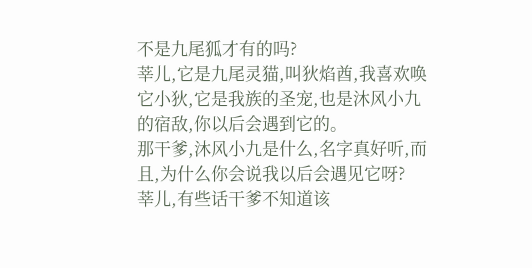不是九尾狐才有的吗?
莘儿,它是九尾灵猫,叫狄焰酋,我喜欢唤它小狄,它是我族的圣宠,也是沐风小九的宿敌,你以后会遇到它的。
那干爹,沐风小九是什么,名字真好听,而且,为什么你会说我以后会遇见它呀?
莘儿,有些话干爹不知道该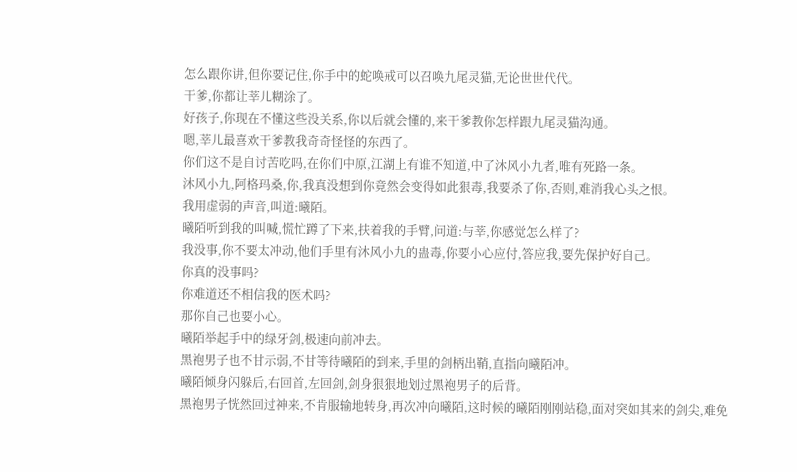怎么跟你讲,但你要记住,你手中的蛇唤戒可以召唤九尾灵猫,无论世世代代。
干爹,你都让莘儿糊涂了。
好孩子,你现在不懂这些没关系,你以后就会懂的,来干爹教你怎样跟九尾灵猫沟通。
嗯,莘儿最喜欢干爹教我奇奇怪怪的东西了。
你们这不是自讨苦吃吗,在你们中原,江湖上有谁不知道,中了沐风小九者,唯有死路一条。
沐风小九,阿格玛桑,你,我真没想到你竟然会变得如此狠毒,我要杀了你,否则,难消我心头之恨。
我用虚弱的声音,叫道:曦陌。
曦陌听到我的叫喊,慌忙蹲了下来,扶着我的手臂,问道:与莘,你感觉怎么样了?
我没事,你不要太冲动,他们手里有沐风小九的蛊毒,你要小心应付,答应我,要先保护好自己。
你真的没事吗?
你难道还不相信我的医术吗?
那你自己也要小心。
曦陌举起手中的绿牙剑,极速向前冲去。
黑袍男子也不甘示弱,不甘等待曦陌的到来,手里的剑柄出鞘,直指向曦陌冲。
曦陌倾身闪躲后,右回首,左回剑,剑身狠狠地划过黑袍男子的后背。
黑袍男子恍然回过神来,不肯服输地转身,再次冲向曦陌,这时候的曦陌刚刚站稳,面对突如其来的剑尖,难免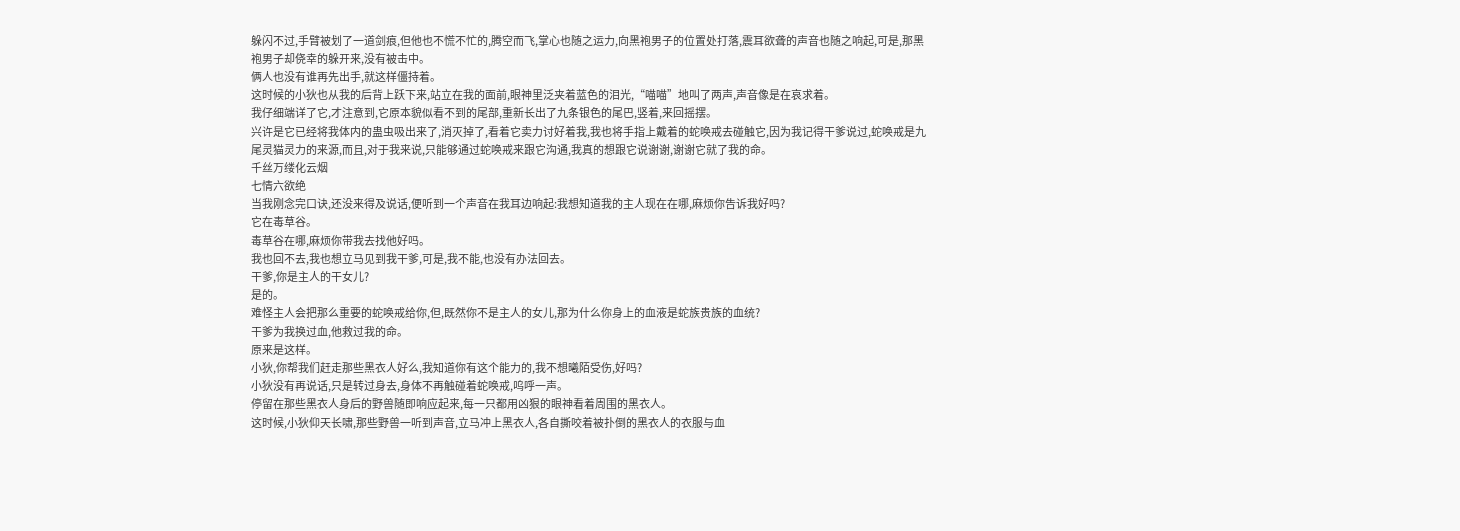躲闪不过,手臂被划了一道剑痕,但他也不慌不忙的,腾空而飞,掌心也随之运力,向黑袍男子的位置处打落,震耳欲聋的声音也随之响起,可是,那黑袍男子却侥幸的躲开来,没有被击中。
俩人也没有谁再先出手,就这样僵持着。
这时候的小狄也从我的后背上跃下来,站立在我的面前,眼神里泛夹着蓝色的泪光,“喵喵”地叫了两声,声音像是在哀求着。
我仔细端详了它,才注意到,它原本貌似看不到的尾部,重新长出了九条银色的尾巴,竖着,来回摇摆。
兴许是它已经将我体内的蛊虫吸出来了,消灭掉了,看着它卖力讨好着我,我也将手指上戴着的蛇唤戒去碰触它,因为我记得干爹说过,蛇唤戒是九尾灵猫灵力的来源,而且,对于我来说,只能够通过蛇唤戒来跟它沟通,我真的想跟它说谢谢,谢谢它就了我的命。
千丝万缕化云烟
七情六欲绝
当我刚念完口诀,还没来得及说话,便听到一个声音在我耳边响起:我想知道我的主人现在在哪,麻烦你告诉我好吗?
它在毒草谷。
毒草谷在哪,麻烦你带我去找他好吗。
我也回不去,我也想立马见到我干爹,可是,我不能,也没有办法回去。
干爹,你是主人的干女儿?
是的。
难怪主人会把那么重要的蛇唤戒给你,但,既然你不是主人的女儿,那为什么你身上的血液是蛇族贵族的血统?
干爹为我换过血,他救过我的命。
原来是这样。
小狄,你帮我们赶走那些黑衣人好么,我知道你有这个能力的,我不想曦陌受伤,好吗?
小狄没有再说话,只是转过身去,身体不再触碰着蛇唤戒,呜呼一声。
停留在那些黑衣人身后的野兽随即响应起来,每一只都用凶狠的眼神看着周围的黑衣人。
这时候,小狄仰天长啸,那些野兽一听到声音,立马冲上黑衣人,各自撕咬着被扑倒的黑衣人的衣服与血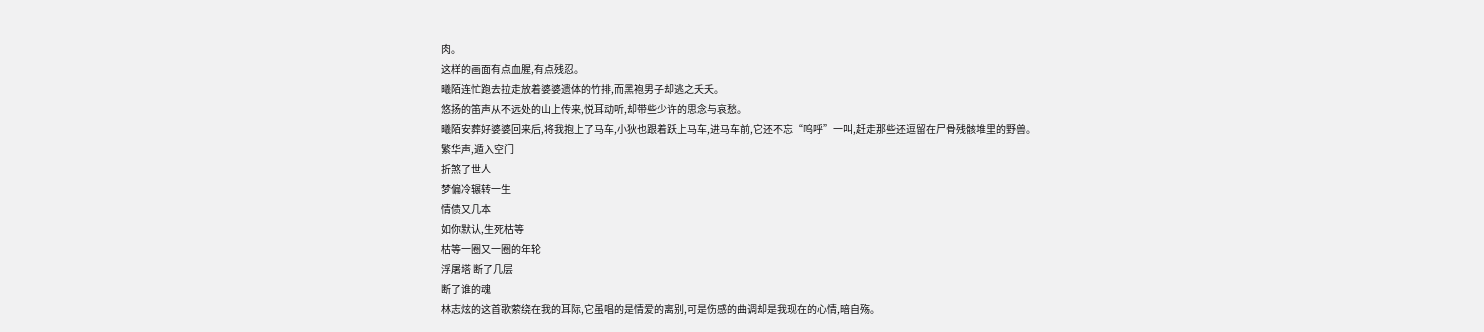肉。
这样的画面有点血腥,有点残忍。
曦陌连忙跑去拉走放着婆婆遗体的竹排,而黑袍男子却逃之夭夭。
悠扬的笛声从不远处的山上传来,悦耳动听,却带些少许的思念与哀愁。
曦陌安葬好婆婆回来后,将我抱上了马车,小狄也跟着跃上马车,进马车前,它还不忘“呜呼”一叫,赶走那些还逗留在尸骨残骸堆里的野兽。
繁华声,遁入空门
折煞了世人
梦偏冷辗转一生
情债又几本
如你默认,生死枯等
枯等一圈又一圈的年轮
浮屠塔 断了几层
断了谁的魂
林志炫的这首歌萦绕在我的耳际,它虽唱的是情爱的离别,可是伤感的曲调却是我现在的心情,暗自殇。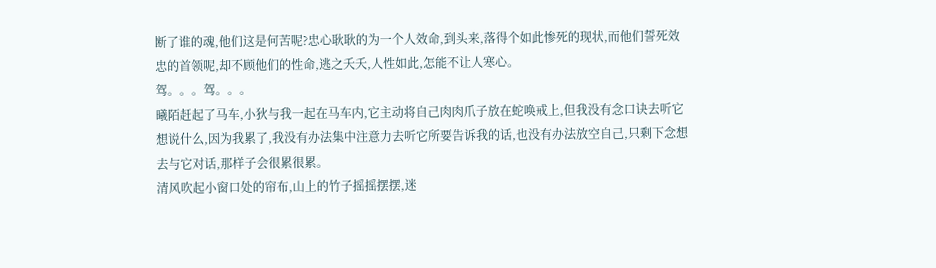断了谁的魂,他们这是何苦呢?忠心耿耿的为一个人效命,到头来,落得个如此惨死的现状,而他们誓死效忠的首领呢,却不顾他们的性命,逃之夭夭,人性如此,怎能不让人寒心。
驾。。。驾。。。
曦陌赶起了马车,小狄与我一起在马车内,它主动将自己肉肉爪子放在蛇唤戒上,但我没有念口诀去听它想说什么,因为我累了,我没有办法集中注意力去听它所要告诉我的话,也没有办法放空自己,只剩下念想去与它对话,那样子会很累很累。
清风吹起小窗口处的帘布,山上的竹子摇摇摆摆,迷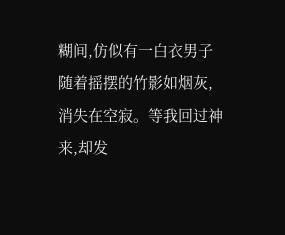糊间,仿似有一白衣男子随着摇摆的竹影如烟灰,消失在空寂。等我回过神来,却发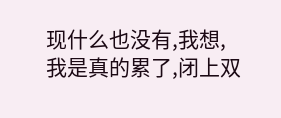现什么也没有,我想,我是真的累了,闭上双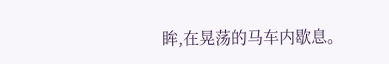眸,在晃荡的马车内歇息。